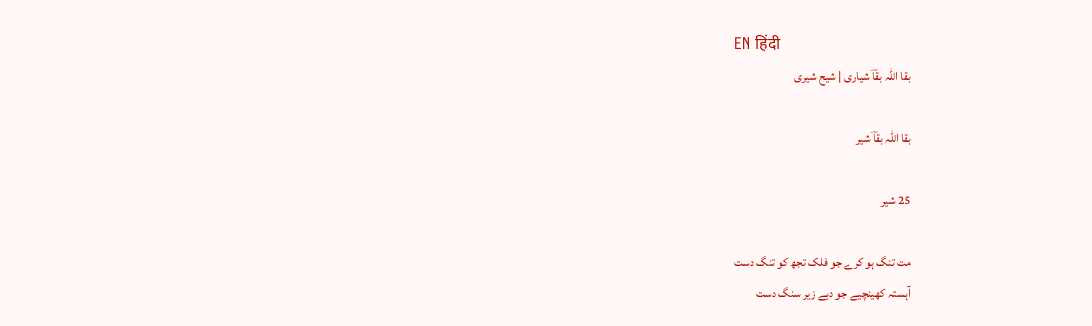EN हिंदी
بقا اللہ بقاؔ شیاری | شیح شیری

بقا اللہ بقاؔ شیر

25 شیر

مت تنگ ہو کرے جو فلک تجھ کو تنگ دست
آہستہ کھینچیے جو دبے زیر سنگ دست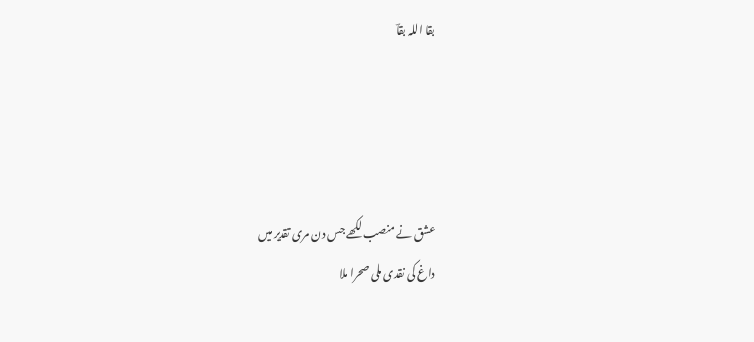بقا اللہ بقاؔ




عشق نے منصب لکھے جس دن مری تقدیر میں
داغ کی نقدی ملی صحرا ملا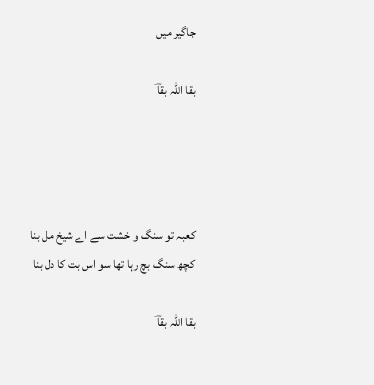جاگیر میں

بقا اللہ بقاؔ




کعبہ تو سنگ و خشت سے اے شیخ مل بنا
کچھ سنگ بچ رہا تھا سو اس بت کا دل بنا

بقا اللہ بقاؔ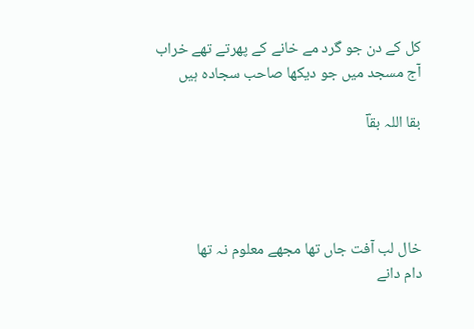کل کے دن جو گرد مے خانے کے پھرتے تھے خراب
آج مسجد میں جو دیکھا صاحب سجادہ ہیں

بقا اللہ بقاؔ




خال لب آفت جاں تھا مجھے معلوم نہ تھا
دام دانے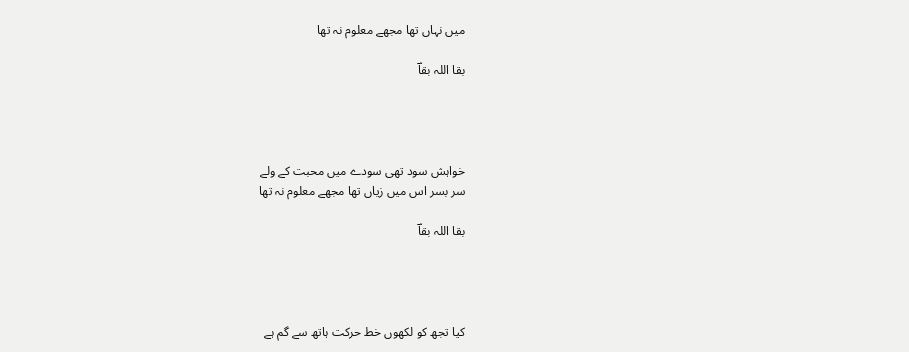میں نہاں تھا مجھے معلوم نہ تھا

بقا اللہ بقاؔ




خواہش سود تھی سودے میں محبت کے ولے
سر بسر اس میں زیاں تھا مجھے معلوم نہ تھا

بقا اللہ بقاؔ




کیا تجھ کو لکھوں خط حرکت ہاتھ سے گم ہے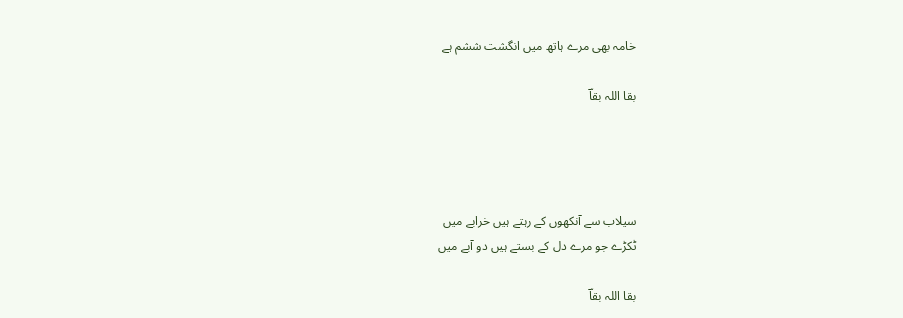خامہ بھی مرے ہاتھ میں انگشت ششم ہے

بقا اللہ بقاؔ




سیلاب سے آنکھوں کے رہتے ہیں خرابے میں
ٹکڑے جو مرے دل کے بستے ہیں دو آبے میں

بقا اللہ بقاؔ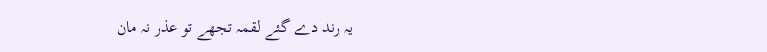یہ رند دے گئے لقمہ تجھے تو عذر نہ مان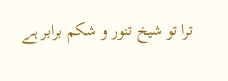ترا تو شیخ تنور و شکم برابر ہے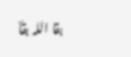بقا اللہ بقاؔ